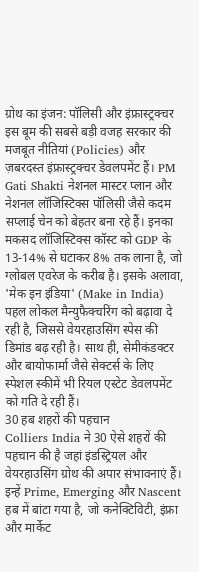ग्रोथ का इंजन: पॉलिसी और इंफ्रास्ट्रक्चर
इस बूम की सबसे बड़ी वजह सरकार की मजबूत नीतियां (Policies) और ज़बरदस्त इंफ्रास्ट्रक्चर डेवलपमेंट हैं। PM Gati Shakti नेशनल मास्टर प्लान और नेशनल लॉजिस्टिक्स पॉलिसी जैसे कदम सप्लाई चेन को बेहतर बना रहे हैं। इनका मकसद लॉजिस्टिक्स कॉस्ट को GDP के 13-14% से घटाकर 8% तक लाना है, जो ग्लोबल एवरेज के करीब है। इसके अलावा, 'मेक इन इंडिया' (Make in India) पहल लोकल मैन्युफैक्चरिंग को बढ़ावा दे रही है, जिससे वेयरहाउसिंग स्पेस की डिमांड बढ़ रही है। साथ ही, सेमीकंडक्टर और बायोफार्मा जैसे सेक्टर्स के लिए स्पेशल स्कीमें भी रियल एस्टेट डेवलपमेंट को गति दे रही हैं।
30 हब शहरों की पहचान
Colliers India ने 30 ऐसे शहरों की पहचान की है जहां इंडस्ट्रियल और वेयरहाउसिंग ग्रोथ की अपार संभावनाएं हैं। इन्हें Prime, Emerging और Nascent हब में बांटा गया है, जो कनेक्टिविटी, इंफ्रा और मार्केट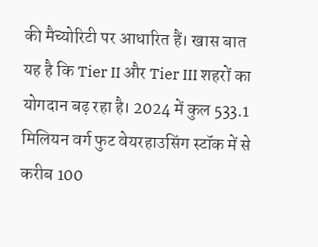की मैच्योरिटी पर आधारित हैं। खास बात यह है कि Tier II और Tier III शहरों का योगदान बढ़ रहा है। 2024 में कुल 533.1 मिलियन वर्ग फुट वेयरहाउसिंग स्टॉक में से करीब 100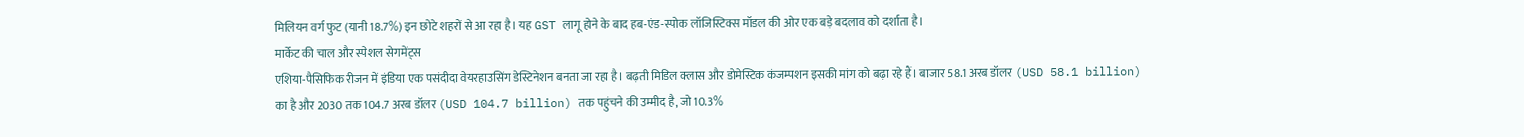मिलियन वर्ग फुट (यानी 18.7%) इन छोटे शहरों से आ रहा है। यह GST लागू होने के बाद हब-एंड-स्पोक लॉजिस्टिक्स मॉडल की ओर एक बड़े बदलाव को दर्शाता है।
मार्केट की चाल और स्पेशल सेगमेंट्स
एशिया-पैसिफिक रीजन में इंडिया एक पसंदीदा वेयरहाउसिंग डेस्टिनेशन बनता जा रहा है। बढ़ती मिडिल क्लास और डोमेस्टिक कंजम्पशन इसकी मांग को बढ़ा रहे हैं। बाजार 58.1 अरब डॉलर (USD 58.1 billion) का है और 2030 तक 104.7 अरब डॉलर (USD 104.7 billion) तक पहुंचने की उम्मीद है, जो 10.3%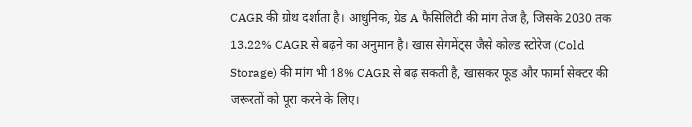CAGR की ग्रोथ दर्शाता है। आधुनिक, ग्रेड A फैसिलिटी की मांग तेज है, जिसके 2030 तक 13.22% CAGR से बढ़ने का अनुमान है। खास सेगमेंट्स जैसे कोल्ड स्टोरेज (Cold Storage) की मांग भी 18% CAGR से बढ़ सकती है, खासकर फूड और फार्मा सेक्टर की जरूरतों को पूरा करने के लिए।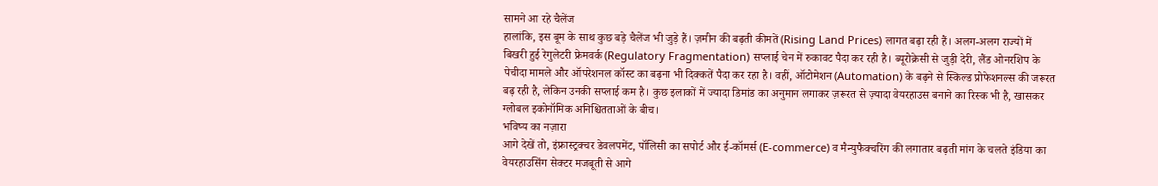सामने आ रहे चैलेंज
हालांकि, इस बूम के साथ कुछ बड़े चैलेंज भी जुड़े हैं। ज़मीन की बढ़ती कीमतें (Rising Land Prices) लागत बढ़ा रही हैं। अलग-अलग राज्यों में बिखरी हुई रेगुलेटरी फ्रेमवर्क (Regulatory Fragmentation) सप्लाई चेन में रुकावट पैदा कर रही है। ब्यूरोक्रेसी से जुड़ी देरी, लैंड ओनरशिप के पेचीदा मामले और ऑपरेशनल कॉस्ट का बढ़ना भी दिक्कतें पैदा कर रहा है। वहीं, ऑटोमेशन (Automation) के बढ़ने से स्किल्ड प्रोफेशनल्स की जरूरत बढ़ रही है, लेकिन उनकी सप्लाई कम है। कुछ इलाकों में ज्यादा डिमांड का अनुमान लगाकर ज़रूरत से ज़्यादा वेयरहाउस बनाने का रिस्क भी है, खासकर ग्लोबल इकोनॉमिक अनिश्चितताओं के बीच।
भविष्य का नज़ारा
आगे देखें तो, इंफ्रास्ट्रक्चर डेवलपमेंट, पॉलिसी का सपोर्ट और ई-कॉमर्स (E-commerce) व मैन्युफैक्चरिंग की लगातार बढ़ती मांग के चलते इंडिया का वेयरहाउसिंग सेक्टर मजबूती से आगे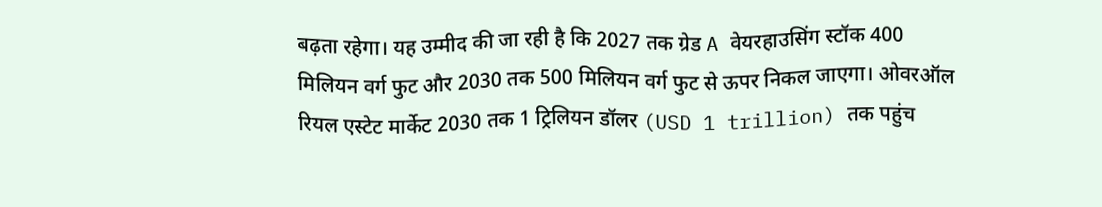बढ़ता रहेगा। यह उम्मीद की जा रही है कि 2027 तक ग्रेड A वेयरहाउसिंग स्टॉक 400 मिलियन वर्ग फुट और 2030 तक 500 मिलियन वर्ग फुट से ऊपर निकल जाएगा। ओवरऑल रियल एस्टेट मार्केट 2030 तक 1 ट्रिलियन डॉलर (USD 1 trillion) तक पहुंच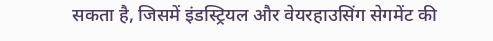सकता है, जिसमें इंडस्ट्रियल और वेयरहाउसिंग सेगमेंट की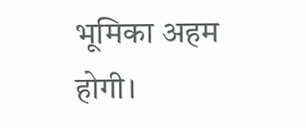भूमिका अहम होगी।